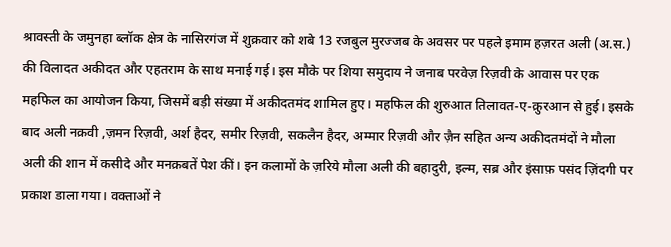श्रावस्ती के जमुनहा ब्लॉक क्षेत्र के नासिरगंज में शुक्रवार को शबे 13 रजबुल मुरज्जब के अवसर पर पहले इमाम हज़रत अली (अ.स.) की विलादत अकीदत और एहतराम के साथ मनाई गई। इस मौके पर शिया समुदाय ने जनाब परवेज़ रिज़वी के आवास पर एक महफिल का आयोजन किया, जिसमें बड़ी संख्या में अकीदतमंद शामिल हुए। महफिल की शुरुआत तिलावत-ए-क़ुरआन से हुई। इसके बाद अली नक़वी ,ज़मन रिज़वी, अर्श हैदर, समीर रिज़वी, सकलैन हैदर, अम्मार रिज़वी और ज़ैन सहित अन्य अकीदतमंदों ने मौला अली की शान में कसीदे और मनक़बतें पेश कीं। इन कलामों के ज़रिये मौला अली की बहादुरी, इल्म, सब्र और इंसाफ़ पसंद ज़िंदगी पर प्रकाश डाला गया। वक्ताओं ने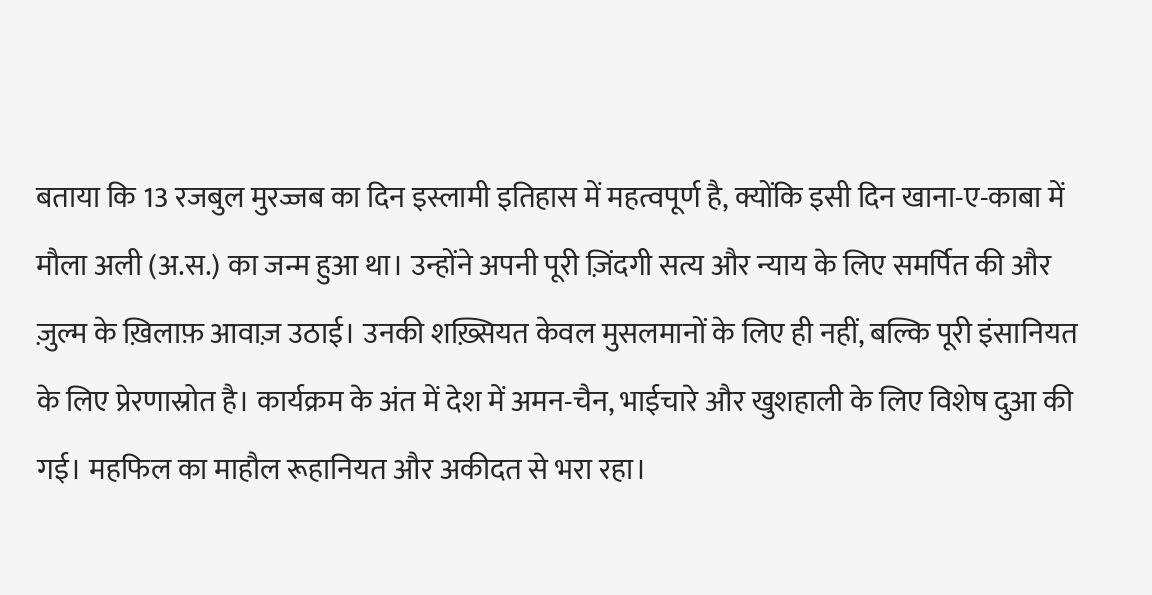बताया कि 13 रजबुल मुरज्जब का दिन इस्लामी इतिहास में महत्वपूर्ण है, क्योंकि इसी दिन खाना-ए-काबा में मौला अली (अ.स.) का जन्म हुआ था। उन्होंने अपनी पूरी ज़िंदगी सत्य और न्याय के लिए समर्पित की और ज़ुल्म के ख़िलाफ़ आवाज़ उठाई। उनकी शख़्सियत केवल मुसलमानों के लिए ही नहीं, बल्कि पूरी इंसानियत के लिए प्रेरणास्रोत है। कार्यक्रम के अंत में देश में अमन-चैन, भाईचारे और खुशहाली के लिए विशेष दुआ की गई। महफिल का माहौल रूहानियत और अकीदत से भरा रहा।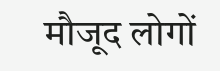मौजूद लोगों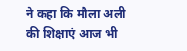ने कहा कि मौला अली की शिक्षाएं आज भी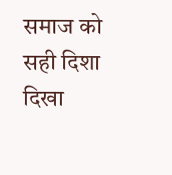समाज को सही दिशा दिखा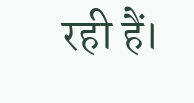रही हैं।